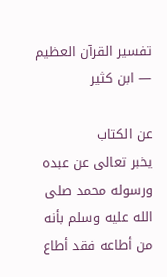تفسير القرآن العظيم — ابن كثير

عن الكتاب
يخبر تعالى عن عبده ورسوله محمد صلى الله عليه وسلم بأنه من أطاعه فقد أطاع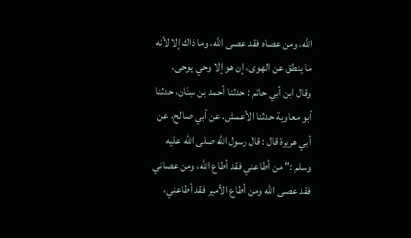الله، ومن عصاه فقد عصى الله، وما ذاك إلا لأنه ما ينطق عن الهوى، إن هو إلا وحي يوحى.
وقال ابن أبي حاتم : حدثنا أحمد بن سِنَان، حدثنا أبو معاوية حدثنا الأعمش، عن أبي صالح، عن أبي هريرة قال : قال رسول الله صلى الله عليه وسلم :" من أطاعني فقد أطاع الله، ومن عصاني فقد عصى الله ومن أطاع الأمير فقد أطاعني،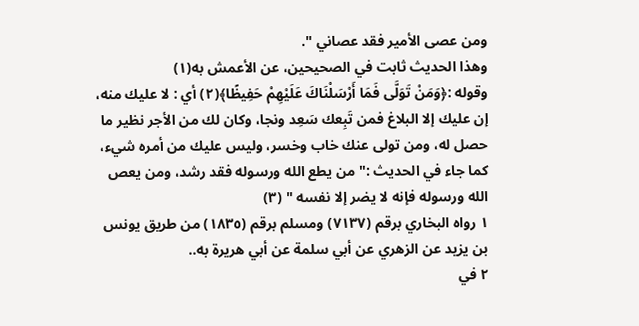ومن عصى الأمير فقد عصاني ".
وهذا الحديث ثابت في الصحيحين، عن الأعمش به(١)
وقوله :﴿وَمَنْ تَوَلَّى فَمَا أَرْسَلْنَاكَ عَلَيْهِمْ حَفِيظًا﴾(٢) أي : لا عليك منه، إن عليك إلا البلاغ فمن تَبِعك سَعِد ونجا، وكان لك من الأجر نظير ما حصل له، ومن تولى عنك خاب وخسر، وليس عليك من أمره شيء، كما جاء في الحديث :" من يطع الله ورسوله فقد رشد، ومن يعص الله ورسوله فإنه لا يضر إلا نفسه " (٣)
١ رواه البخاري برقم (٧١٣٧) ومسلم برقم (١٨٣٥) من طريق يونس بن يزيد عن الزهري عن أبي سلمة عن أبي هريرة به..
٢ في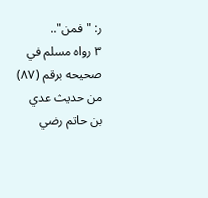ر: "فمن"..
٣ رواه مسلم في صحيحه برقم (٨٧) من حديث عدي بن حاتم رضي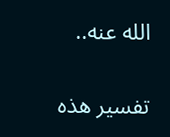الله عنه..

تفسير هذه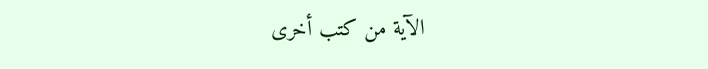الآية من كتب أخرى